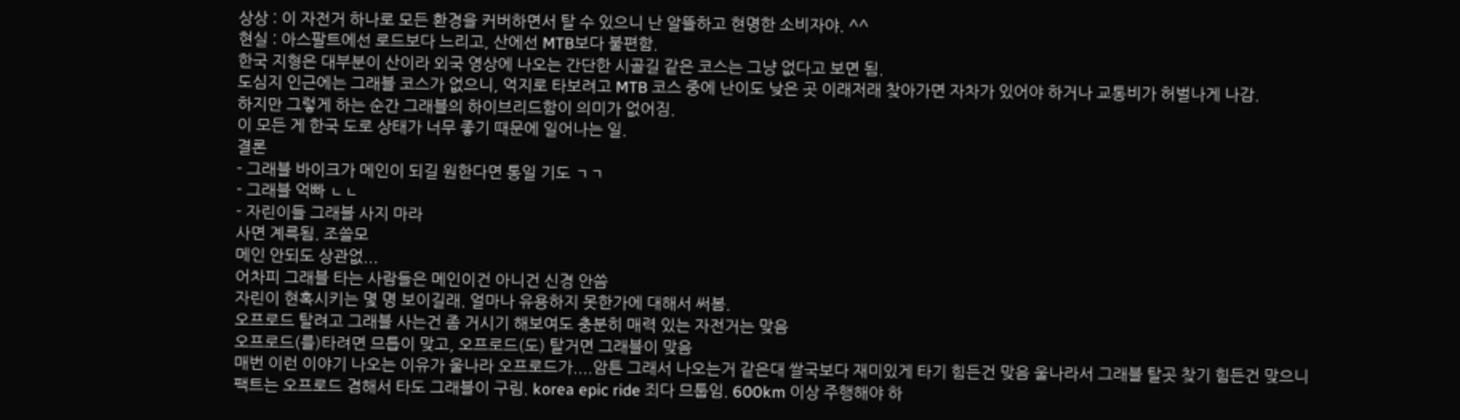상상 : 이 자전거 하나로 모든 환경을 커버하면서 탈 수 있으니 난 알뜰하고 현명한 소비자야. ^^
현실 : 아스팔트에선 로드보다 느리고, 산에선 MTB보다 불편함.
한국 지형은 대부분이 산이라 외국 영상에 나오는 간단한 시골길 같은 코스는 그냥 없다고 보면 됨.
도심지 인근에는 그래블 코스가 없으니, 억지로 타보려고 MTB 코스 중에 난이도 낮은 곳 이래저래 찾아가면 자차가 있어야 하거나 교통비가 허벌나게 나감.
하지만 그렇게 하는 순간 그래블의 하이브리드함이 의미가 없어짐.
이 모든 게 한국 도로 상태가 너무 좋기 때문에 일어나는 일.
결론
- 그래블 바이크가 메인이 되길 원한다면 통일 기도 ㄱㄱ
- 그래블 억빠 ㄴㄴ
- 자린이들 그래블 사지 마라
사면 계륵됨. 조쓸모
메인 안되도 상관없...
어차피 그래블 타는 사람들은 메인이건 아니건 신경 안씀
자린이 현혹시키는 몇 명 보이길래. 얼마나 유용하지 못한가에 대해서 써봄.
오프로드 탈려고 그래블 사는건 좀 거시기 해보여도 충분히 매력 있는 자전거는 맞음
오프로드(를)타려면 므틉이 맞고, 오프로드(도) 탈거면 그래블이 맞음
매번 이런 이야기 나오는 이유가 울나라 오프로드가....암튼 그래서 나오는거 같은대 쌀국보다 재미있게 타기 힘든건 맞음 울나라서 그래블 탈곳 찾기 힘든건 맞으니
팩트는 오프로드 겸해서 타도 그래블이 구림. korea epic ride 죄다 므툽임. 600km 이상 주행해야 하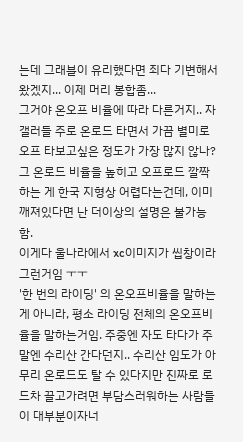는데 그래블이 유리했다면 죄다 기변해서 왔겠지... 이제 머리 봉합좀...
그거야 온오프 비율에 따라 다른거지.. 자갤러들 주로 온로드 타면서 가끔 별미로 오프 타보고싶은 정도가 가장 많지 않나?
그 온로드 비율을 높히고 오프로드 깔짝하는 게 한국 지형상 어렵다는건데, 이미 깨져있다면 난 더이상의 설명은 불가능함.
이게다 울나라에서 xc이미지가 씹창이라 그런거임 ㅜㅜ
'한 번의 라이딩' 의 온오프비율을 말하는게 아니라, 평소 라이딩 전체의 온오프비율을 말하는거임. 주중엔 자도 타다가 주말엔 수리산 간다던지.. 수리산 임도가 아무리 온로드도 탈 수 있다지만 진짜로 로드차 끌고가려면 부담스러워하는 사람들이 대부분이자너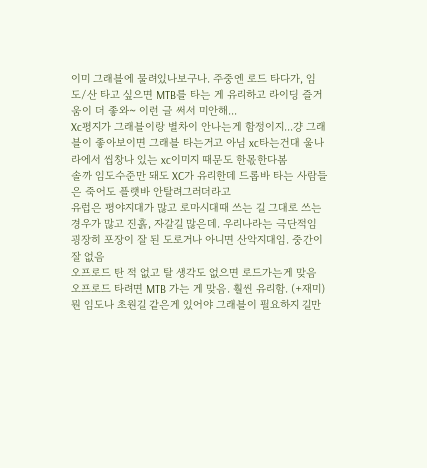이미 그래블에 물려있나보구나. 주중엔 로드 타다가, 임도/산 타고 싶으면 MTB를 타는 게 유리하고 라이딩 즐거움이 더 좋와~ 이런 글 써서 미안해...
Xc평지가 그래블이랑 별차이 안나는게 함정이지...걍 그래블이 좋아보이면 그래블 타는거고 아님 xc타는건대 울나라에서 씹창나 있는 xc이미지 때문도 한몫한다봄
솔까 임도수준만 돼도 XC가 유리한데 드롭바 타는 사람들은 죽어도 플랫바 안탈려그러더라고
유럽은 평야지대가 많고 로마시대때 쓰는 길 그대로 쓰는 경우가 많고 진흙, 자갈길 많은데. 우리나라는 극단적임 굉장히 포장이 잘 된 도로거나 아니면 산악지대임. 중간이 잘 없음
오프로드 탄 적 없고 탈 생각도 없으면 로드가는게 맞음
오프로드 타려면 MTB 가는 게 맞음. 훨씬 유리함. (+재미)
뭔 임도나 초원길 같은게 있어야 그래블이 필요하지 길만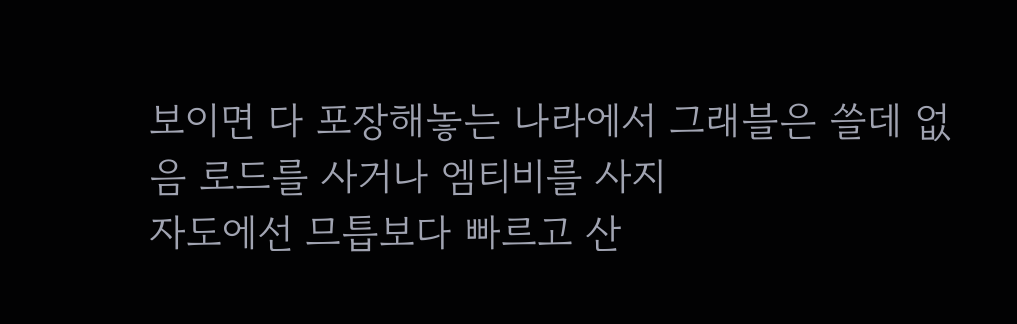보이면 다 포장해놓는 나라에서 그래블은 쓸데 없음 로드를 사거나 엠티비를 사지
자도에선 므틉보다 빠르고 산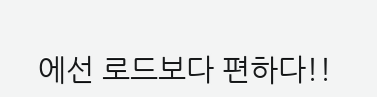에선 로드보다 편하다!!